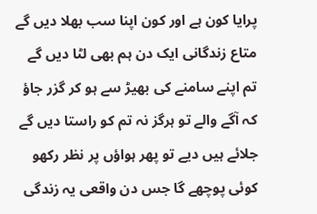پرایا کون ہے اور کون اپنا سب بھلا دیں گے
متاع زندگانی ایک دن ہم بھی لٹا دیں گے
تم اپنے سامنے کی بھیڑ سے ہو کر گزر جاؤ
کہ آگے والے تو ہرگز نہ تم کو راستا دیں گے
جلائے ہیں دیے تو پھر ہواؤں پر نظر رکھو
کوئی پوچھے گا جس دن واقعی یہ زندگی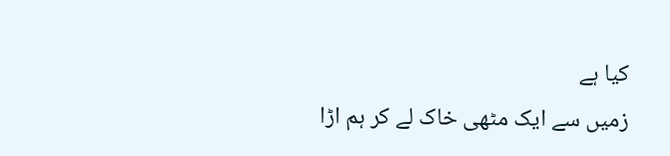کیا ہے
زمیں سے ایک مٹھی خاک لے کر ہم اڑا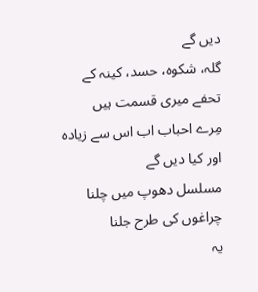دیں گے
گلہ، شکوہ، حسد، کینہ کے تحفے میری قسمت ہیں
مِرے احباب اب اس سے زیادہ اور کیا دیں گے
مسلسل دھوپ میں چلنا چراغوں کی طرح جلنا
یہ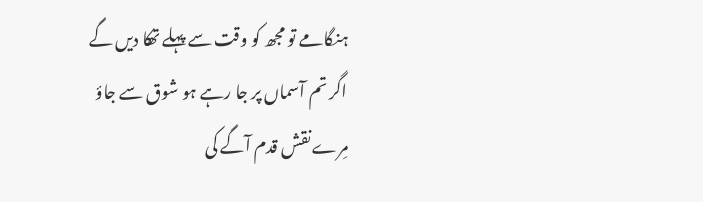ہنگامے تو مجھ کو وقت سے پہلے تھکا دیں گے
اگر تم آسماں پر جا رہے ہو شوق سے جاؤ
مِرے نقش قدم آگے کی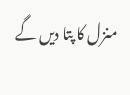منزل کا پتا دیں گے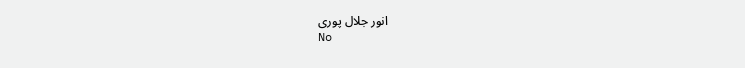انور جلال پوری
No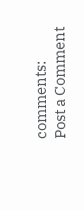comments:
Post a Comment